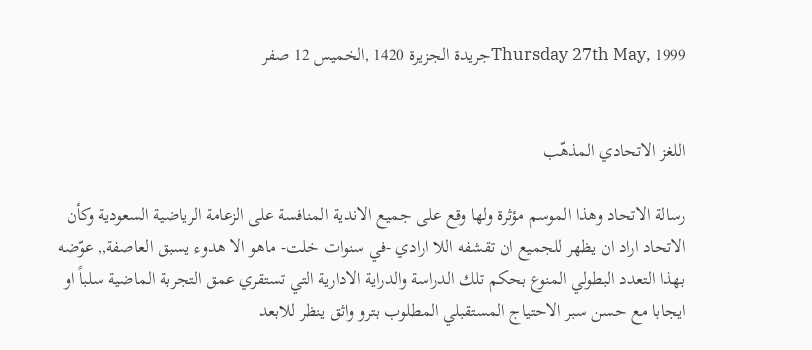Thursday 27th May, 1999جريدة الجزيرة 1420 ,الخميس 12 صفر


اللغز الاتحادي المذهّب

رسالة الاتحاد وهذا الموسم مؤثرة ولها وقع على جميع الاندية المنافسة على الزعامة الرياضية السعودية وكأن الاتحاد اراد ان يظهر للجميع ان تقشفه اللا ارادي -في سنوات خلت- ماهو الا هدوء يسبق العاصفة,, عوّضه بهذا التعدد البطولي المنوع بحكم تلك الدراسة والدراية الادارية التي تستقري عمق التجربة الماضية سلباً او ايجابا مع حسن سبر الاحتياج المستقبلي المطلوب بترو واثق ينظر للابعد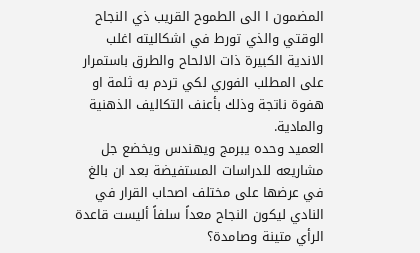المضمون ا الى الطموح القريب ذي النجاح الوقتي والذي تورط في اشكاليته اغلب الاندية الكبيرة ذات الالحاح والطرق باستمرار على المطلب الفوري لكي تردم به ثلمة او هفوة ناتجة وذلك بأعنف التكاليف الذهنية والمادية.
العميد وحده يبرمج ويهندس ويخضع جل مشاريعه للدراسات المستفيضة بعد ان بالغ في عرضها على مختلف اصحاب القرار في النادي ليكون النجاح معداً سلفاً أليست قاعدة الرأي متينة وصامدة؟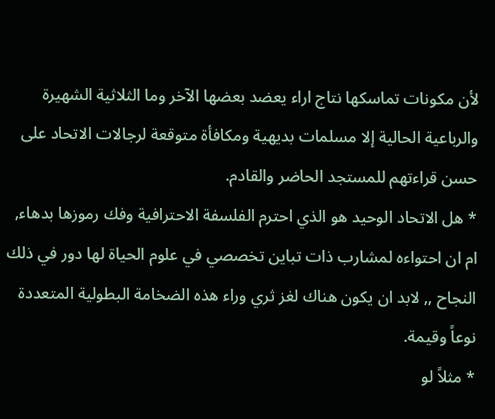لأن مكونات تماسكها نتاج اراء يعضد بعضها الآخر وما الثلاثية الشهيرة والرباعية الحالية إلا مسلمات بديهية ومكافأة متوقعة لرجالات الاتحاد على حسن قراءتهم للمستجد الحاضر والقادم.
* هل الاتحاد الوحيد هو الذي احترم الفلسفة الاحترافية وفك رموزها بدهاء, ام ان احتواءه لمشارب ذات تباين تخصصي في علوم الحياة لها دور في ذلك النجاح ,, لابد ان يكون هناك لغز ثري وراء هذه الضخامة البطولية المتعددة نوعاً وقيمة.
* مثلاً لو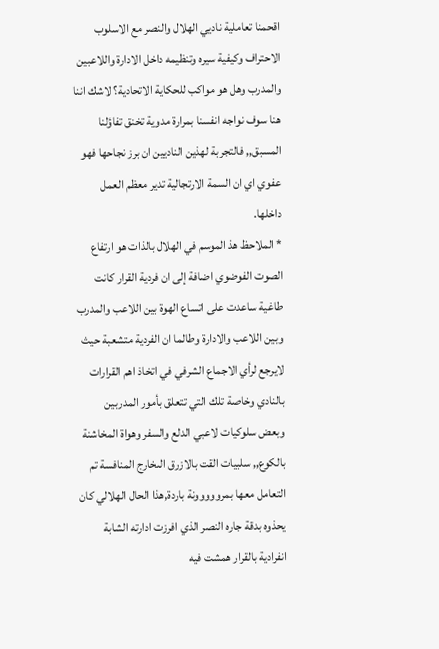اقحمنا تعاملية ناديي الهلال والنصر مع الاسلوب الاحتراف وكيفية سيره وتنظيمه داخل الادارة واللاعبين والمدرب وهل هو مواكب للحكاية الاتحادية؟ لاشك اننا هنا سوف نواجه انفسنا بمرارة مدوية تخنق تفاؤلنا المسبق,, فالتجربة لهذين الناديين ان برز نجاحها فهو عفوي اي ان السمة الارتجالية تدير معظم العمل داخلها.
* الملاحظ هذ الموسم في الهلال بالذات هو ارتفاع الصوت الفوضوي اضافة إلى ان فردية القرار كانت طاغية ساعدت على اتساع الهوة بين اللاعب والمدرب وبين اللاعب والادارة وطالما ان الفردية متشعبة حيث لايرجع لرأي الاجماع الشرفي في اتخاذ اهم القرارات بالنادي وخاصة تلك التي تتعلق بأمور المدربين وبعض سلوكيات لاعبي الدلع والسفر وهواة المخاشنة بالكوع,, سلبيات القت بالازرق الىخارج المنافسة تم التعامل معها بمرووووونة باردة,هذا الحال الهلالي كان يحذوه بدقة جاره النصر الذي افرزت ادارته الشابة انفرادية بالقرار همشت فيه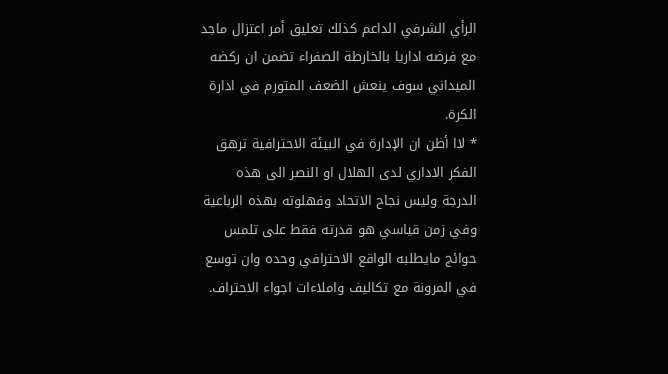الرأي الشرفي الداعم كذلك تعليق أمر اعتزال ماجد مع فرضه اداريا بالخارطة الصفراء تضمن ان ركضه الميداني سوف ينعش الضعف المتورم في ادارة الكرة.
* لاا أظن ان الإدارة في البيئة الاحترافية ترهق الفكر الاداري لدى الهلال او النصر الى هذه الدرجة وليس نجاح الاتحاد وفهلوته بهذه الرباعية وفي زمن قياسي هو قدرته فقط على تلمس حوائج مايطلبه الواقع الاحترافي وحده وان توسع في المرونة مع تكاليف واملاءات اجواء الاحتراف.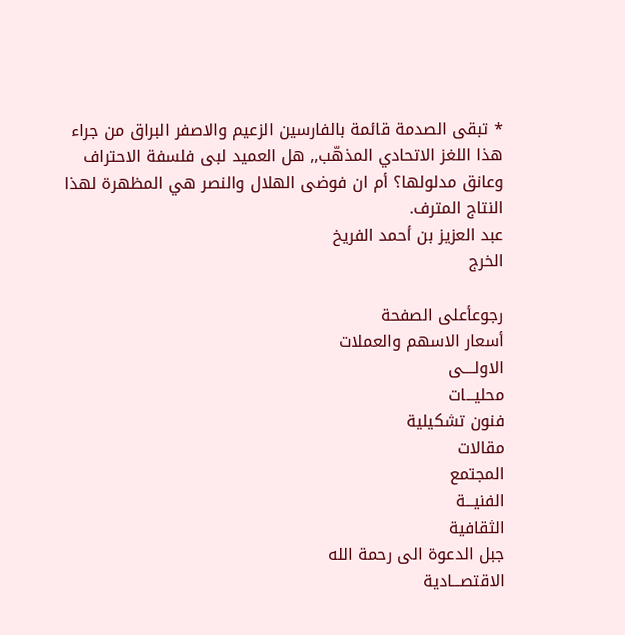* تبقى الصدمة قائمة بالفارسين الزعيم والاصفر البراق من جراء هذا اللغز الاتحادي المذهّب,, هل العميد لبى فلسفة الاحتراف وعانق مدلولها؟ أم ان فوضى الهلال والنصر هي المظهرة لهذا النتاج المترف.
عبد العزيز بن أحمد الفريخ
الخرج

رجوعأعلى الصفحة
أسعار الاسهم والعملات
الاولــــى
محليـــات
فنون تشكيلية
مقالات
المجتمع
الفنيـــة
الثقافية
جبل الدعوة الى رحمة الله
الاقتصـــادية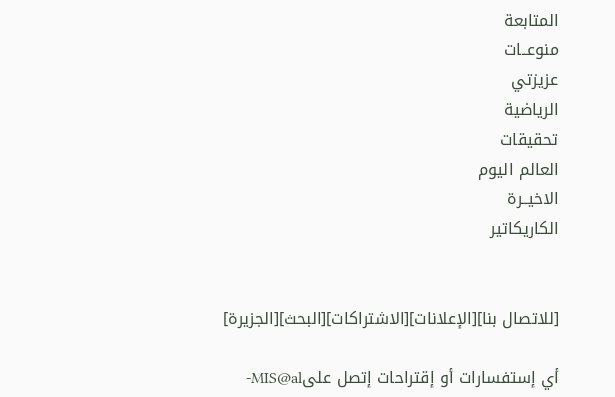المتابعة
منوعــات
عزيزتي
الرياضية
تحقيقات
العالم اليوم
الاخيــرة
الكاريكاتير


[للاتصال بنا][الإعلانات][الاشتراكات][البحث][الجزيرة]

أي إستفسارات أو إقتراحات إتصل علىMIS@al-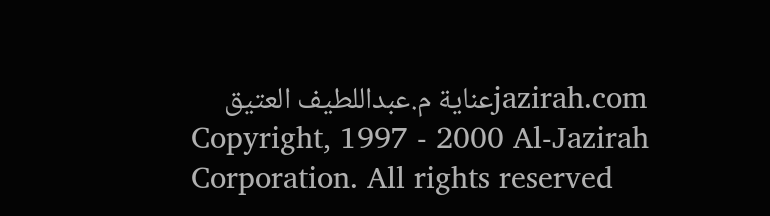jazirah.comعناية م.عبداللطيف العتيق
Copyright, 1997 - 2000 Al-Jazirah Corporation. All rights reserved